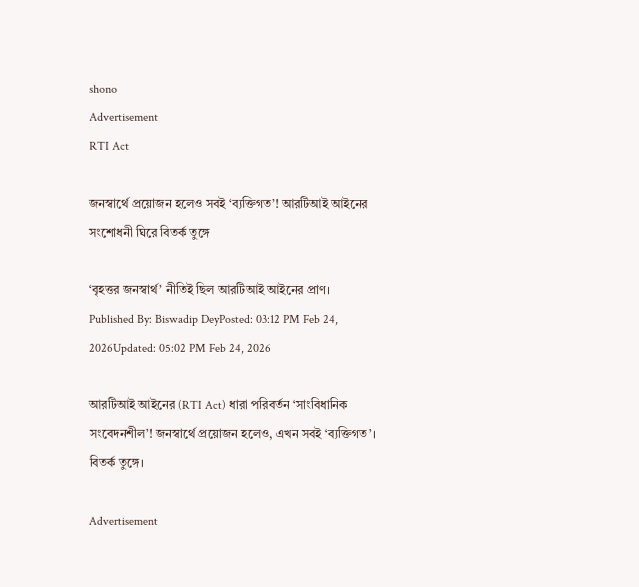shono
Advertisement
RTI Act

জনস্বার্থে প্রয়োজন হলেও সবই ‘ব্যক্তিগত’! আরটিআই আইনের সংশোধনী ঘিরে বিতর্ক তুঙ্গে

‘বৃহত্তর জনস্বার্থ’ নীতিই ছিল আরটিআই আইনের প্রাণ।
Published By: Biswadip DeyPosted: 03:12 PM Feb 24, 2026Updated: 05:02 PM Feb 24, 2026

আরটিআই আইনের (RTI Act) ধারা পরিবর্তন ‘সাংবিধানিক সংবেদনশীল’! জনস্বার্থে প্রয়োজন হলেও, এখন সবই ‘ব‌্যক্তিগত’। বিতর্ক তুঙ্গে।

Advertisement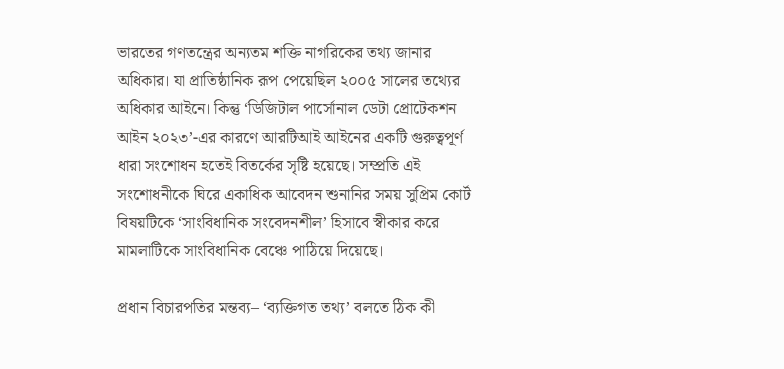ভারতের গণতন্ত্রের অন্যতম শক্তি নাগরিকের তথ্য জানার অধিকার। যা প্রাতিষ্ঠানিক রূপ পেয়েছিল ২০০৫ সালের তথ্যের অধিকার আইনে। কিন্তু ‘ডিজিটাল পার্সোনাল ডেটা প্রোটেকশন আইন ২০২৩’-এর কারণে আরটিআই আইনের একটি গুরুত্বপূর্ণ ধারা সংশোধন হতেই বিতর্কের সৃষ্টি হয়েছে। সম্প্রতি এই সংশোধনীকে ঘিরে একাধিক আবেদন শুনানির সময় সুপ্রিম কোর্ট বিষয়টিকে ‘সাংবিধানিক সংবেদনশীল’ হিসাবে স্বীকার করে মামলাটিকে সাংবিধানিক বেঞ্চে পাঠিয়ে দিয়েছে।

প্রধান বিচারপতির মন্তব্য– ‘ব্যক্তিগত তথ্য’ বলতে ঠিক কী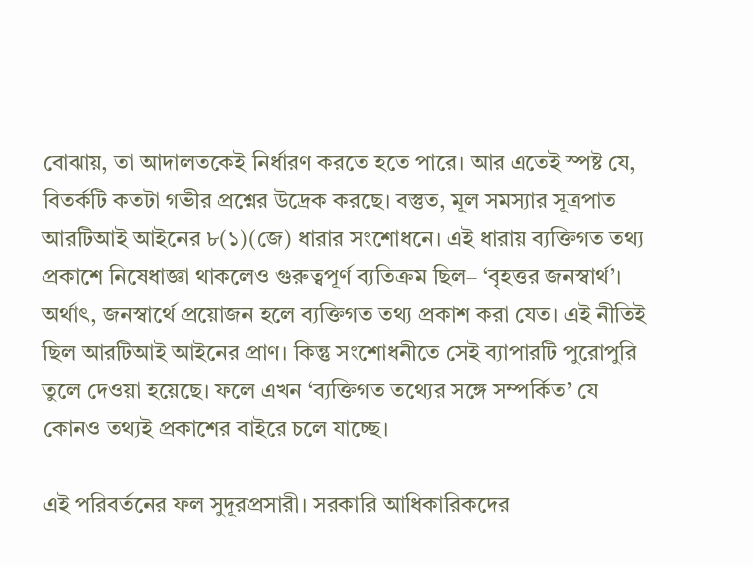বোঝায়, তা আদালতকেই নির্ধারণ করতে হতে পারে। আর এতেই স্পষ্ট যে, বিতর্কটি কতটা গভীর প্রশ্নের উদ্রেক করছে। বস্তুত, মূল সমস্যার সূত্রপাত আরটিআই আইনের ৮(১)(জে) ধারার সংশোধনে। এই ধারায় ব্যক্তিগত তথ্য প্রকাশে নিষেধাজ্ঞা থাকলেও গুরুত্বপূর্ণ ব্যতিক্রম ছিল– ‘বৃহত্তর জনস্বার্থ’। অর্থাৎ, জনস্বার্থে প্রয়োজন হলে ব‌্যক্তিগত তথ্য প্রকাশ করা যেত। এই নীতিই ছিল আরটিআই আইনের প্রাণ। কিন্তু সংশোধনীতে সেই ব‌্যাপারটি পুরোপুরি তুলে দেওয়া হয়েছে। ফলে এখন ‘ব্যক্তিগত তথ্যের সঙ্গে সম্পর্কিত’ যে কোনও তথ্যই প্রকাশের বাইরে চলে যাচ্ছে।

এই পরিবর্তনের ফল সুদূরপ্রসারী। সরকারি আধিকারিকদের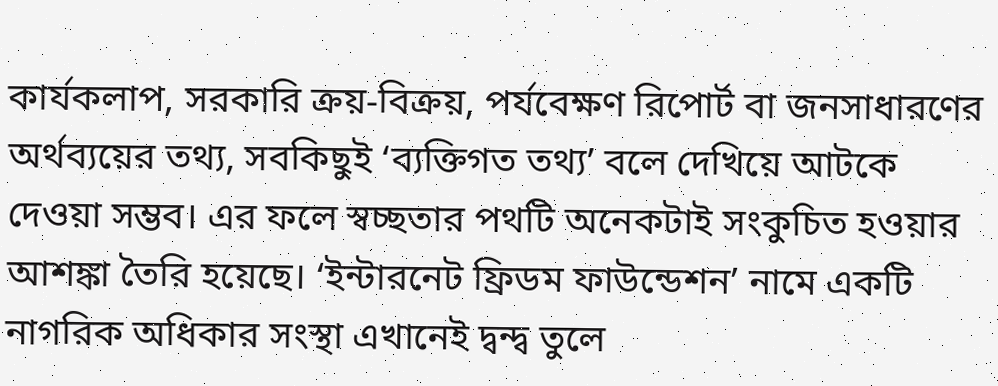কার্যকলাপ, সরকারি ক্রয়-বিক্রয়, পর্যবেক্ষণ রিপোর্ট বা জনসাধারণের অর্থব্যয়ের তথ্য, সবকিছুই ‘ব্যক্তিগত তথ্য’ বলে দেখিয়ে আটকে দেওয়া সম্ভব। এর ফলে স্বচ্ছতার পথটি অনেকটাই সংকুচিত হওয়ার আশঙ্কা তৈরি হয়েছে। ‘ইন্টারনেট ফ্রিডম ফাউন্ডেশন’ নামে একটি নাগরিক অধিকার সংস্থা এখানেই দ্বন্দ্ব তুলে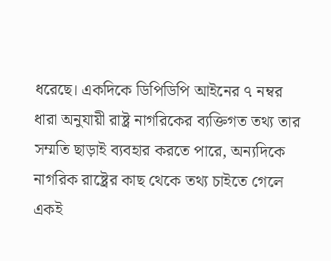ধরেছে। একদিকে ডিপিডিপি আইনের ৭ নম্বর ধারা অনুযায়ী রাষ্ট্র নাগরিকের ব্যক্তিগত তথ্য তার সম্মতি ছাড়াই ব্যবহার করতে পারে, অন্যদিকে নাগরিক রাষ্ট্রের কাছ থেকে তথ্য চাইতে গেলে একই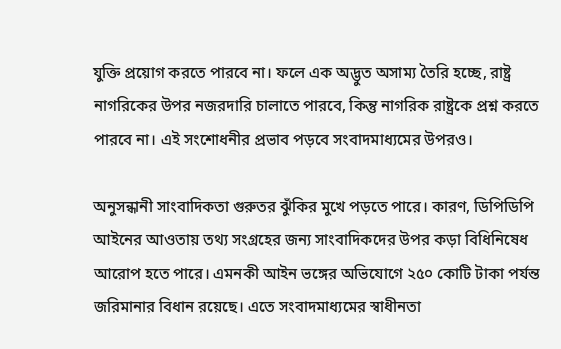যুক্তি প্রয়োগ করতে পারবে না। ফলে এক অদ্ভুত অসাম‌্য তৈরি হচ্ছে, রাষ্ট্র নাগরিকের উপর নজরদারি চালাতে পারবে, কিন্তু নাগরিক রাষ্ট্রকে প্রশ্ন করতে পারবে না। এই সংশোধনীর প্রভাব পড়বে সংবাদমাধ্যমের উপরও।

অনুসন্ধানী সাংবাদিকতা গুরুতর ঝুঁকির মুখে পড়তে পারে। কারণ, ডিপিডিপি আইনের আওতায় তথ্য সংগ্রহের জন্য সাংবাদিকদের উপর কড়া বিধিনিষেধ আরোপ হতে পারে। এমনকী আইন ভঙ্গের অভিযোগে ২৫০ কোটি টাকা পর্যন্ত জরিমানার বিধান রয়েছে। এতে সংবাদমাধ্যমের স্বাধীনতা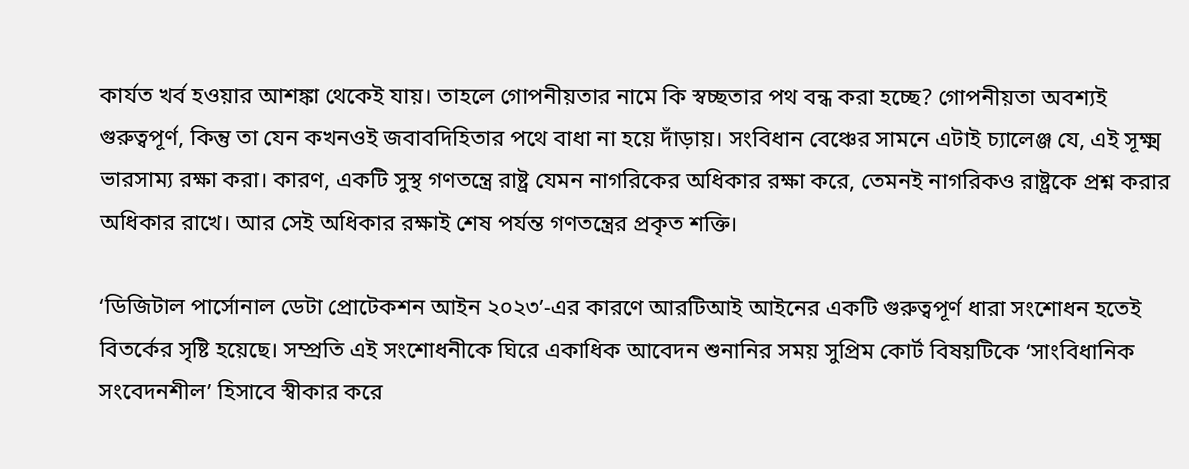কার্যত খর্ব হওয়ার আশঙ্কা থেকেই যায়। তাহলে গোপনীয়তার নামে কি স্বচ্ছতার পথ বন্ধ করা হচ্ছে? গোপনীয়তা অবশ্যই গুরুত্বপূর্ণ, কিন্তু তা যেন কখনওই জবাবদিহিতার পথে বাধা না হয়ে দাঁড়ায়। সংবিধান বেঞ্চের সামনে এটাই চ্যালেঞ্জ যে, এই সূক্ষ্ম ভারসাম্য রক্ষা করা। কারণ, একটি সুস্থ গণতন্ত্রে রাষ্ট্র যেমন নাগরিকের অধিকার রক্ষা করে, তেমনই নাগরিকও রাষ্ট্রকে প্রশ্ন করার অধিকার রাখে। আর সেই অধিকার রক্ষাই শেষ পর্যন্ত গণতন্ত্রের প্রকৃত শক্তি।

‘ডিজিটাল পার্সোনাল ডেটা প্রোটেকশন আইন ২০২৩’-এর কারণে আরটিআই আইনের একটি গুরুত্বপূর্ণ ধারা সংশোধন হতেই বিতর্কের সৃষ্টি হয়েছে। সম্প্রতি এই সংশোধনীকে ঘিরে একাধিক আবেদন শুনানির সময় সুপ্রিম কোর্ট বিষয়টিকে ‘সাংবিধানিক সংবেদনশীল’ হিসাবে স্বীকার করে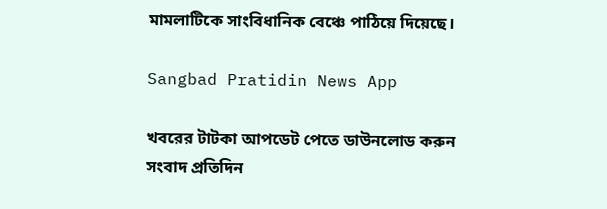মামলাটিকে সাংবিধানিক বেঞ্চে পাঠিয়ে দিয়েছে।

Sangbad Pratidin News App

খবরের টাটকা আপডেট পেতে ডাউনলোড করুন সংবাদ প্রতিদিন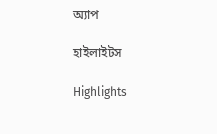অ্যাপ

হাইলাইটস

Highlights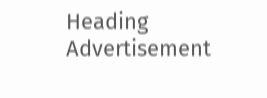Heading
Advertisement